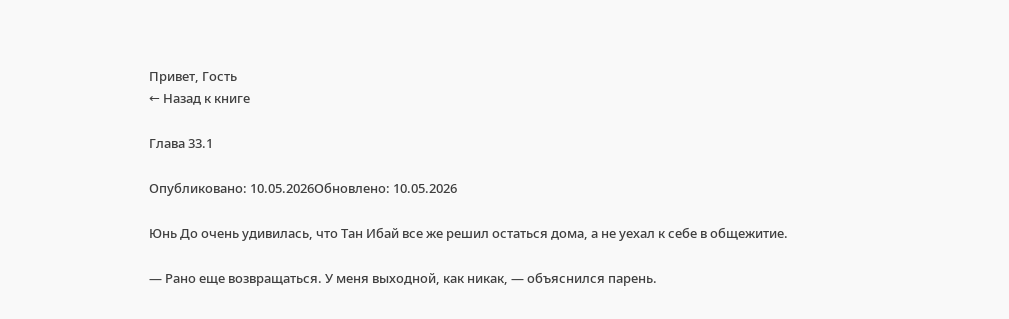Привет, Гость
← Назад к книге

Глава 33.1

Опубликовано: 10.05.2026Обновлено: 10.05.2026

Юнь До очень удивилась, что Тан Ибай все же решил остаться дома, а не уехал к себе в общежитие.

— Рано еще возвращаться. У меня выходной, как никак, — объяснился парень.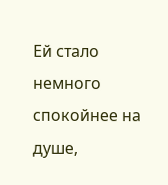Ей стало немного спокойнее на душе,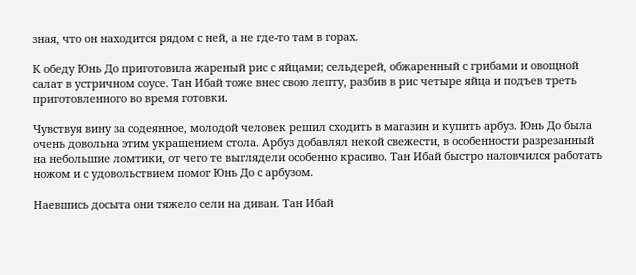зная, что он находится рядом с ней, а не где-то там в горах.

К обеду Юнь До приготовила жареный рис с яйцами; сельдерей, обжаренный с грибами и овощной салат в устричном соусе. Тан Ибай тоже внес свою лепту, разбив в рис четыре яйца и подъев треть приготовленного во время готовки.

Чувствуя вину за содеянное, молодой человек решил сходить в магазин и купить арбуз. Юнь До была очень довольна этим украшением стола. Арбуз добавлял некой свежести, в особенности разрезанный на небольшие ломтики, от чего те выглядели особенно красиво. Тан Ибай быстро наловчился работать ножом и с удовольствием помог Юнь До с арбузом.

Наевшись досыта они тяжело сели на диван. Тан Ибай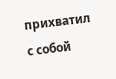прихватил с собой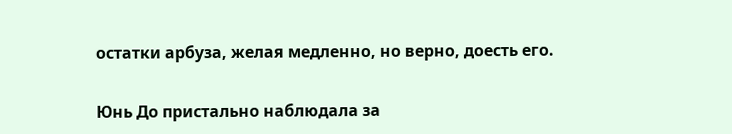остатки арбуза, желая медленно, но верно, доесть его.

Юнь До пристально наблюдала за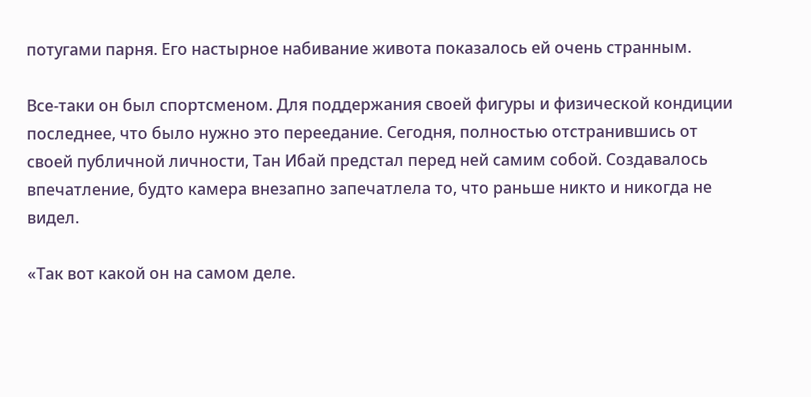потугами парня. Его настырное набивание живота показалось ей очень странным.

Все-таки он был спортсменом. Для поддержания своей фигуры и физической кондиции последнее, что было нужно это переедание. Сегодня, полностью отстранившись от своей публичной личности, Тан Ибай предстал перед ней самим собой. Создавалось впечатление, будто камера внезапно запечатлела то, что раньше никто и никогда не видел.

«Так вот какой он на самом деле.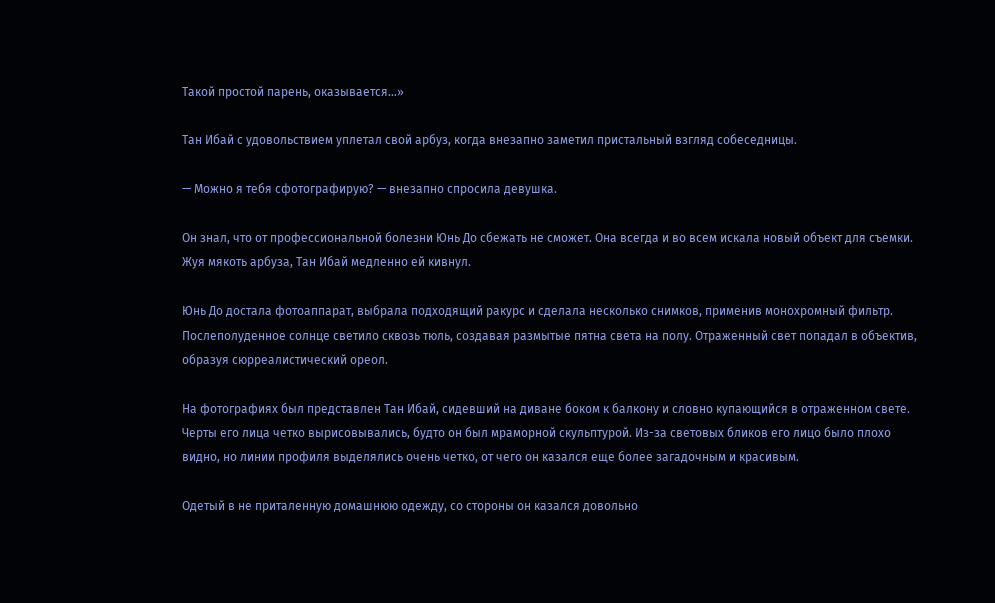Такой простой парень, оказывается...»

Тан Ибай с удовольствием уплетал свой арбуз, когда внезапно заметил пристальный взгляд собеседницы.

— Можно я тебя сфотографирую? — внезапно спросила девушка.

Он знал, что от профессиональной болезни Юнь До сбежать не сможет. Она всегда и во всем искала новый объект для съемки. Жуя мякоть арбуза, Тан Ибай медленно ей кивнул.

Юнь До достала фотоаппарат, выбрала подходящий ракурс и сделала несколько снимков, применив монохромный фильтр. Послеполуденное солнце светило сквозь тюль, создавая размытые пятна света на полу. Отраженный свет попадал в объектив, образуя сюрреалистический ореол.

На фотографиях был представлен Тан Ибай, сидевший на диване боком к балкону и словно купающийся в отраженном свете. Черты его лица четко вырисовывались, будто он был мраморной скульптурой. Из-за световых бликов его лицо было плохо видно, но линии профиля выделялись очень четко, от чего он казался еще более загадочным и красивым.

Одетый в не приталенную домашнюю одежду, со стороны он казался довольно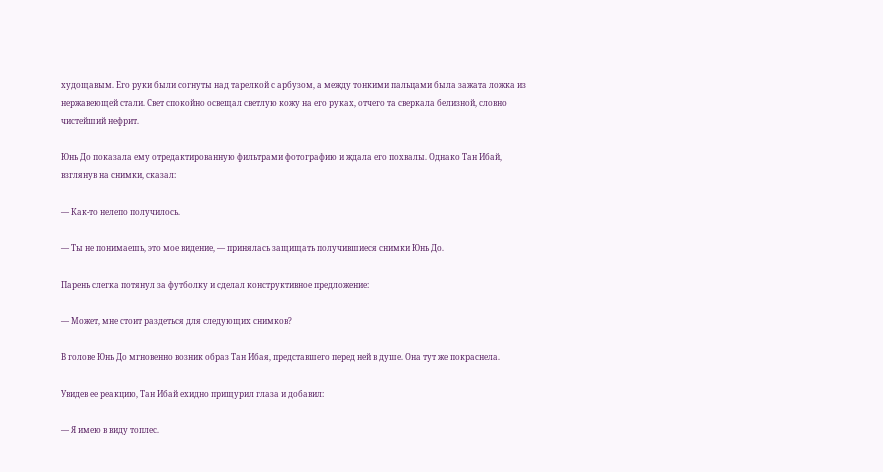худощавым. Его руки были согнуты над тарелкой с арбузом, а между тонкими пальцами была зажата ложка из нержавеющей стали. Свет спокойно освещал светлую кожу на его руках, отчего та сверкала белизной, словно чистейший нефрит.

Юнь До показала ему отредактированную фильтрами фотографию и ждала его похвалы. Однако Тан Ибай, взглянув на снимки, сказал:

— Как-то нелепо получилось.

— Ты не понимаешь, это мое видение, — принялась защищать получившиеся снимки Юнь До.

Парень слегка потянул за футболку и сделал конструктивное предложение:

— Может, мне стоит раздеться для следующих снимков?

В голове Юнь До мгновенно возник образ Тан Ибая, представшего перед ней в душе. Она тут же покраснела.

Увидев ее реакцию, Тан Ибай ехидно прищурил глаза и добавил:

— Я имею в виду топлес.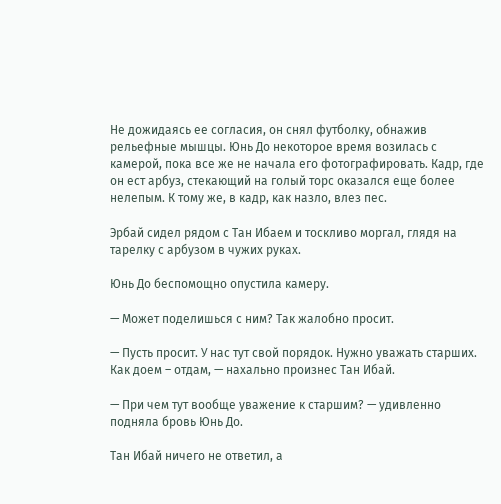Не дожидаясь ее согласия, он снял футболку, обнажив рельефные мышцы. Юнь До некоторое время возилась с камерой, пока все же не начала его фотографировать. Кадр, где он ест арбуз, стекающий на голый торс оказался еще более нелепым. К тому же, в кадр, как назло, влез пес.

Эрбай сидел рядом с Тан Ибаем и тоскливо моргал, глядя на тарелку с арбузом в чужих руках.

Юнь До беспомощно опустила камеру.

— Может поделишься с ним? Так жалобно просит.

— Пусть просит. У нас тут свой порядок. Нужно уважать старших. Как доем – отдам, — нахально произнес Тан Ибай.

— При чем тут вообще уважение к старшим? — удивленно подняла бровь Юнь До.

Тан Ибай ничего не ответил, а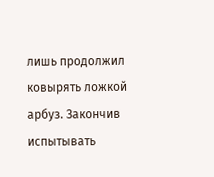лишь продолжил ковырять ложкой арбуз. Закончив испытывать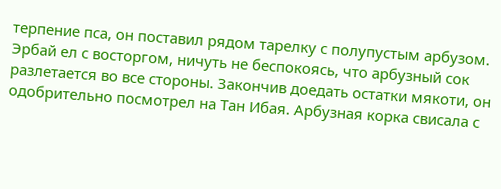терпение пса, он поставил рядом тарелку с полупустым арбузом. Эрбай ел с восторгом, ничуть не беспокоясь, что арбузный сок разлетается во все стороны. Закончив доедать остатки мякоти, он одобрительно посмотрел на Тан Ибая. Арбузная корка свисала с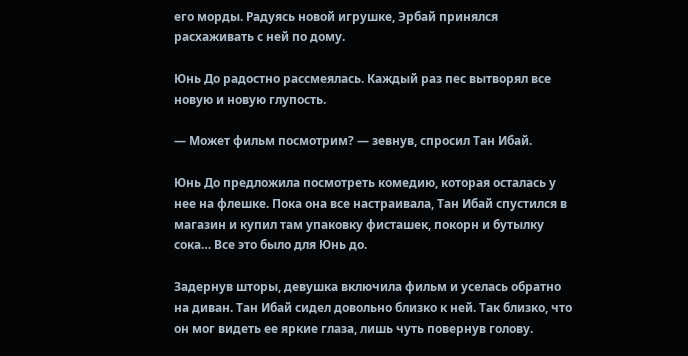его морды. Радуясь новой игрушке, Эрбай принялся расхаживать с ней по дому.

Юнь До радостно рассмеялась. Каждый раз пес вытворял все новую и новую глупость.

— Может фильм посмотрим? — зевнув, спросил Тан Ибай.

Юнь До предложила посмотреть комедию, которая осталась у нее на флешке. Пока она все настраивала, Тан Ибай спустился в магазин и купил там упаковку фисташек, покорн и бутылку сока… Все это было для Юнь до.

Задернув шторы, девушка включила фильм и уселась обратно на диван. Тан Ибай сидел довольно близко к ней. Так близко, что он мог видеть ее яркие глаза, лишь чуть повернув голову.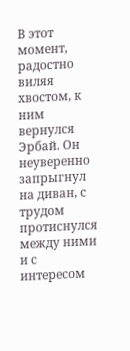В этот момент, радостно виляя хвостом, к ним вернулся Эрбай. Он неуверенно запрыгнул на диван, с трудом протиснулся между ними и с интересом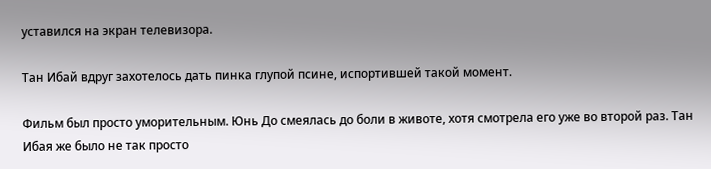уставился на экран телевизора.

Тан Ибай вдруг захотелось дать пинка глупой псине, испортившей такой момент.

Фильм был просто уморительным. Юнь До смеялась до боли в животе, хотя смотрела его уже во второй раз. Тан Ибая же было не так просто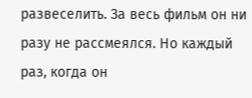развеселить. За весь фильм он ни разу не рассмеялся. Но каждый раз, когда он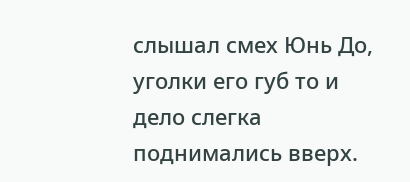слышал смех Юнь До, уголки его губ то и дело слегка поднимались вверх.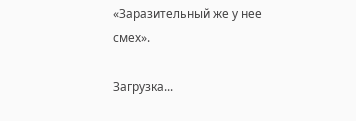«Заразительный же у нее смех».

Загрузка...